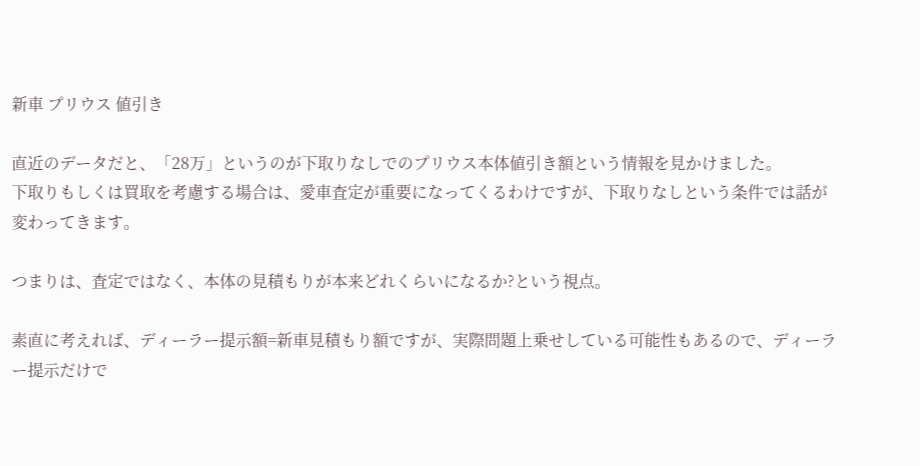新車 プリウス 値引き

直近のデータだと、「28万」というのが下取りなしでのプリウス本体値引き額という情報を見かけました。
下取りもしくは買取を考慮する場合は、愛車査定が重要になってくるわけですが、下取りなしという条件では話が変わってきます。

つまりは、査定ではなく、本体の見積もりが本来どれくらいになるか?という視点。

素直に考えれば、ディーラー提示額=新車見積もり額ですが、実際問題上乗せしている可能性もあるので、ディーラー提示だけで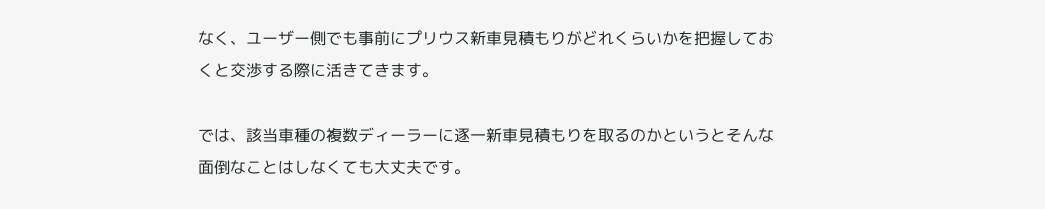なく、ユーザー側でも事前にプリウス新車見積もりがどれくらいかを把握しておくと交渉する際に活きてきます。

では、該当車種の複数ディーラーに逐一新車見積もりを取るのかというとそんな面倒なことはしなくても大丈夫です。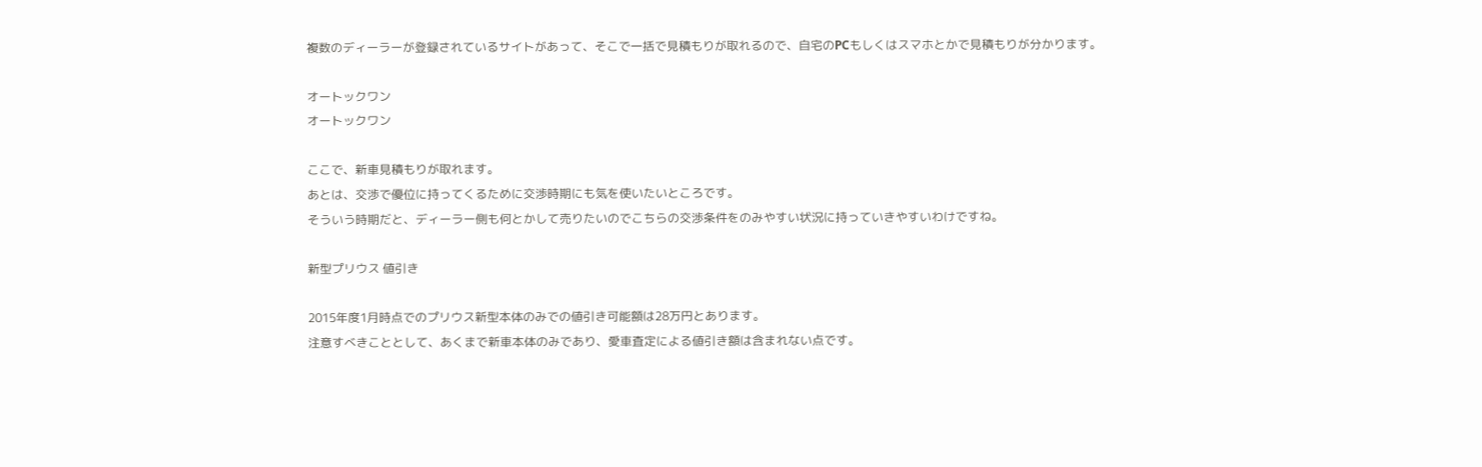複数のディーラーが登録されているサイトがあって、そこで一括で見積もりが取れるので、自宅のPCもしくはスマホとかで見積もりが分かります。

オートックワン
オートックワン

ここで、新車見積もりが取れます。
あとは、交渉で優位に持ってくるために交渉時期にも気を使いたいところです。
そういう時期だと、ディーラー側も何とかして売りたいのでこちらの交渉条件をのみやすい状況に持っていきやすいわけですね。

新型プリウス 値引き

2015年度1月時点でのプリウス新型本体のみでの値引き可能額は28万円とあります。
注意すべきこととして、あくまで新車本体のみであり、愛車査定による値引き額は含まれない点です。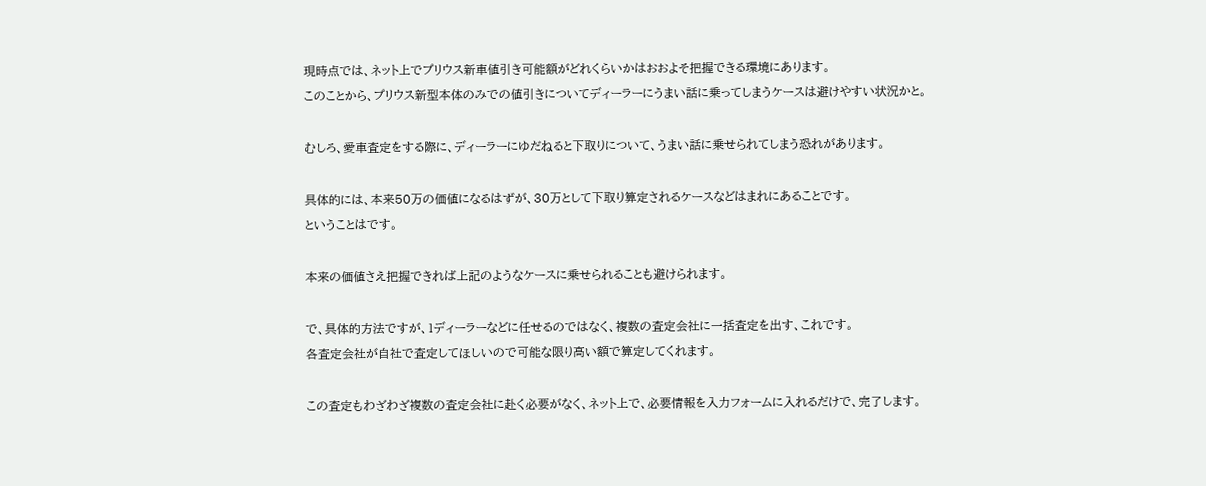現時点では、ネット上でプリウス新車値引き可能額がどれくらいかはおおよそ把握できる環境にあります。
このことから、プリウス新型本体のみでの値引きについてディーラーにうまい話に乗ってしまうケースは避けやすい状況かと。

むしろ、愛車査定をする際に、ディーラーにゆだねると下取りについて、うまい話に乗せられてしまう恐れがあります。

具体的には、本来50万の価値になるはずが、30万として下取り算定されるケースなどはまれにあることです。
ということはです。

本来の価値さえ把握できれば上記のようなケースに乗せられることも避けられます。

で、具体的方法ですが、1ディーラーなどに任せるのではなく、複数の査定会社に一括査定を出す、これです。
各査定会社が自社で査定してほしいので可能な限り高い額で算定してくれます。

この査定もわざわざ複数の査定会社に赴く必要がなく、ネット上で、必要情報を入力フォームに入れるだけで、完了します。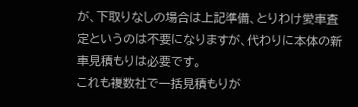が、下取りなしの場合は上記準備、とりわけ愛車査定というのは不要になりますが、代わりに本体の新車見積もりは必要です。
これも複数社で一括見積もりが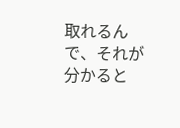取れるんで、それが分かると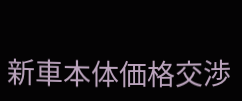新車本体価格交渉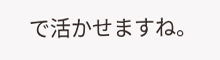で活かせますね。